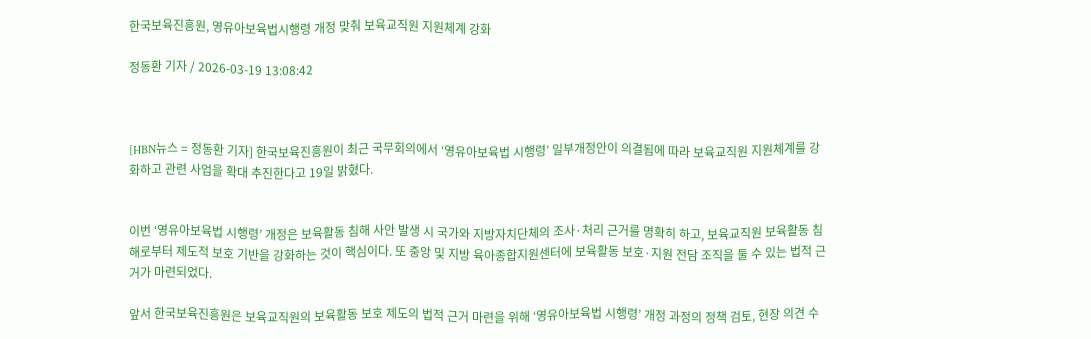한국보육진흥원, 영유아보육법시행령 개정 맞춰 보육교직원 지원체계 강화

정동환 기자 / 2026-03-19 13:08:42



[HBN뉴스 = 정동환 기자] 한국보육진흥원이 최근 국무회의에서 ‘영유아보육법 시행령’ 일부개정안이 의결됨에 따라 보육교직원 지원체계를 강화하고 관련 사업을 확대 추진한다고 19일 밝혔다.


이번 ‘영유아보육법 시행령’ 개정은 보육활동 침해 사안 발생 시 국가와 지방자치단체의 조사·처리 근거를 명확히 하고, 보육교직원 보육활동 침해로부터 제도적 보호 기반을 강화하는 것이 핵심이다. 또 중앙 및 지방 육아종합지원센터에 보육활동 보호·지원 전담 조직을 둘 수 있는 법적 근거가 마련되었다.

앞서 한국보육진흥원은 보육교직원의 보육활동 보호 제도의 법적 근거 마련을 위해 ‘영유아보육법 시행령’ 개정 과정의 정책 검토, 현장 의견 수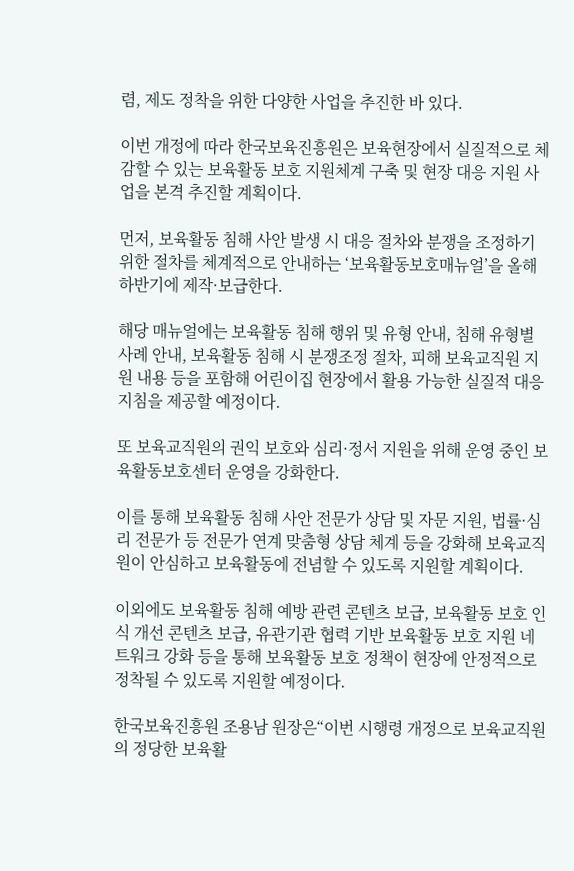렴, 제도 정착을 위한 다양한 사업을 추진한 바 있다.

이번 개정에 따라 한국보육진흥원은 보육현장에서 실질적으로 체감할 수 있는 보육활동 보호 지원체계 구축 및 현장 대응 지원 사업을 본격 추진할 계획이다.

먼저, 보육활동 침해 사안 발생 시 대응 절차와 분쟁을 조정하기 위한 절차를 체계적으로 안내하는 ‘보육활동보호매뉴얼’을 올해 하반기에 제작·보급한다.

해당 매뉴얼에는 보육활동 침해 행위 및 유형 안내, 침해 유형별 사례 안내, 보육활동 침해 시 분쟁조정 절차, 피해 보육교직원 지원 내용 등을 포함해 어린이집 현장에서 활용 가능한 실질적 대응 지침을 제공할 예정이다.

또 보육교직원의 권익 보호와 심리·정서 지원을 위해 운영 중인 보육활동보호센터 운영을 강화한다.

이를 통해 보육활동 침해 사안 전문가 상담 및 자문 지원, 법률·심리 전문가 등 전문가 연계 맞춤형 상담 체계 등을 강화해 보육교직원이 안심하고 보육활동에 전념할 수 있도록 지원할 계획이다.

이외에도 보육활동 침해 예방 관련 콘텐츠 보급, 보육활동 보호 인식 개선 콘텐츠 보급, 유관기관 협력 기반 보육활동 보호 지원 네트워크 강화 등을 통해 보육활동 보호 정책이 현장에 안정적으로 정착될 수 있도록 지원할 예정이다.

한국보육진흥원 조용남 원장은“이번 시행령 개정으로 보육교직원의 정당한 보육활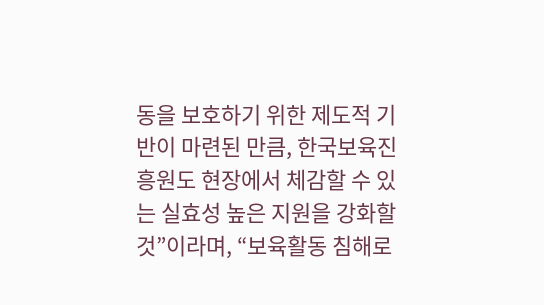동을 보호하기 위한 제도적 기반이 마련된 만큼, 한국보육진흥원도 현장에서 체감할 수 있는 실효성 높은 지원을 강화할 것”이라며, “보육활동 침해로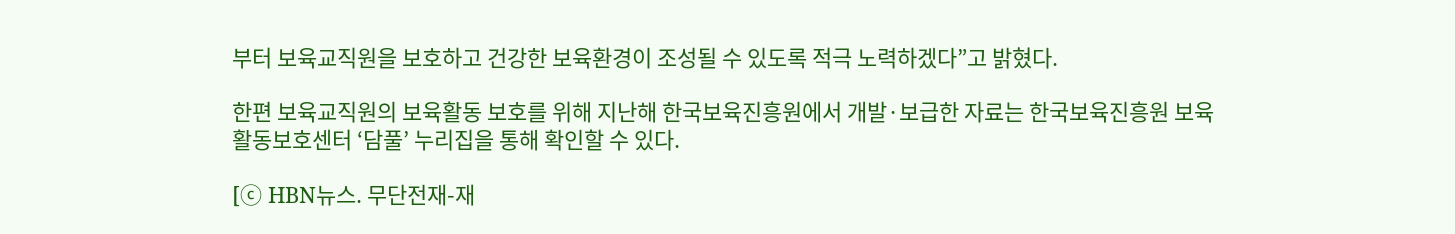부터 보육교직원을 보호하고 건강한 보육환경이 조성될 수 있도록 적극 노력하겠다”고 밝혔다.

한편 보육교직원의 보육활동 보호를 위해 지난해 한국보육진흥원에서 개발·보급한 자료는 한국보육진흥원 보육활동보호센터 ‘담풀’ 누리집을 통해 확인할 수 있다.

[ⓒ HBN뉴스. 무단전재-재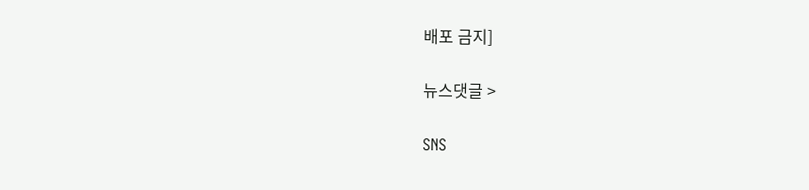배포 금지]

뉴스댓글 >

SNS